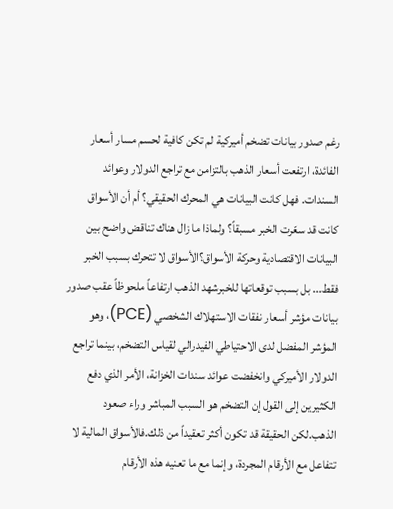رغم صدور بيانات تضخم أميركية لم تكن كافية لحسم مسار أسعار الفائدة، ارتفعت أسعار الذهب بالتزامن مع تراجع الدولار وعوائد السندات. فهل كانت البيانات هي المحرك الحقيقي؟ أم أن الأسواق كانت قد سعّرت الخبر مسبقاً؟ ولماذا ما زال هناك تناقض واضح بين البيانات الاقتصادية وحركة الأسواق؟الأسواق لا تتحرك بسبب الخبر فقط... بل بسبب توقعاتها للخبرشهد الذهب ارتفاعاً ملحوظاً عقب صدور بيانات مؤشر أسعار نفقات الاستهلاك الشخصي (PCE)، وهو المؤشر المفضل لدى الاحتياطي الفيدرالي لقياس التضخم، بينما تراجع الدولار الأميركي وانخفضت عوائد سندات الخزانة، الأمر الذي دفع الكثيرين إلى القول إن التضخم هو السبب المباشر وراء صعود الذهب.لكن الحقيقة قد تكون أكثر تعقيداً من ذلك.فالأسواق المالية لا تتفاعل مع الأرقام المجردة، وإنما مع ما تعنيه هذه الأرقام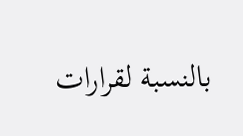بالنسبة لقرارات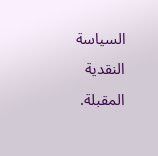السياسة النقدية المقبلة.